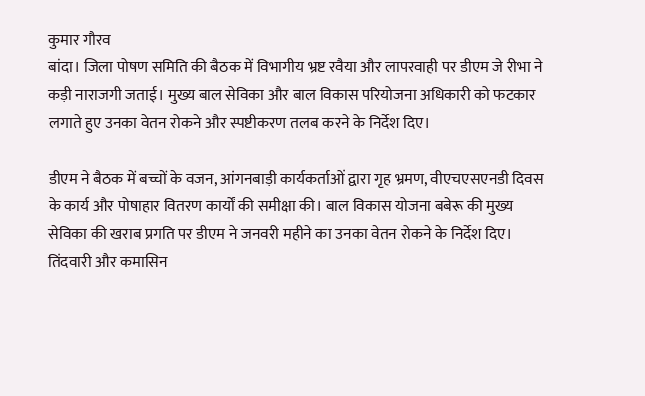कुमार गौरव
बांदा। जिला पोषण समिति की बैठक में विभागीय भ्रष्ट रवैया और लापरवाही पर डीएम जे रीभा ने कड़ी नाराजगी जताई। मुख्य बाल सेविका और बाल विकास परियोजना अधिकारी को फटकार लगाते हुए उनका वेतन रोकने और स्पष्टीकरण तलब करने के निर्देश दिए।

डीएम ने बैठक में बच्चों के वजन, आंगनबाड़ी कार्यकर्ताओं द्वारा गृह भ्रमण, वीएचएसएनडी दिवस के कार्य और पोषाहार वितरण कार्यों की समीक्षा की। बाल विकास योजना बबेरू की मुख्य सेविका की खराब प्रगति पर डीएम ने जनवरी महीने का उनका वेतन रोकने के निर्देश दिए। तिंदवारी और कमासिन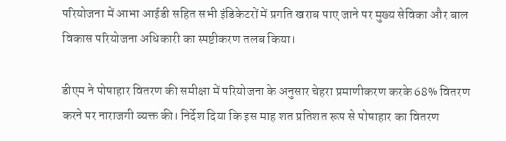परियोजना में आभा आईडी सहित सभी इंडिकेटरों में प्रगति खराब पाए जाने पर मुख्य सेविका और बाल विकास परियोजना अधिकारी का स्पष्टीकरण तलब किया।

डीएम ने पोषाहार वितरण की समीक्षा में परियोजना के अनुसार चेहरा प्रमाणीकरण करके 68% वितरण करने पर नाराजगी व्यक्त की। निर्देश दिया कि इस माह शत प्रतिशत रूप से पोषाहार का वितरण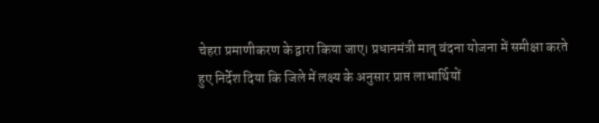चेहरा प्रमाणीकरण के द्वारा किया जाए। प्रधानमंत्री मातृ वंदना योजना में समीक्षा करते हुए निर्देश दिया कि जिले में लक्ष्य के अनुसार प्राप्त लाभार्थियों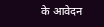के आवेदन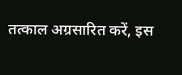तत्काल अग्रसारित करें, इस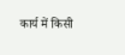कार्य में किसी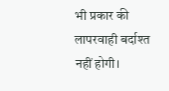भी प्रकार की लापरवाही बर्दाश्त नहीं होगी।